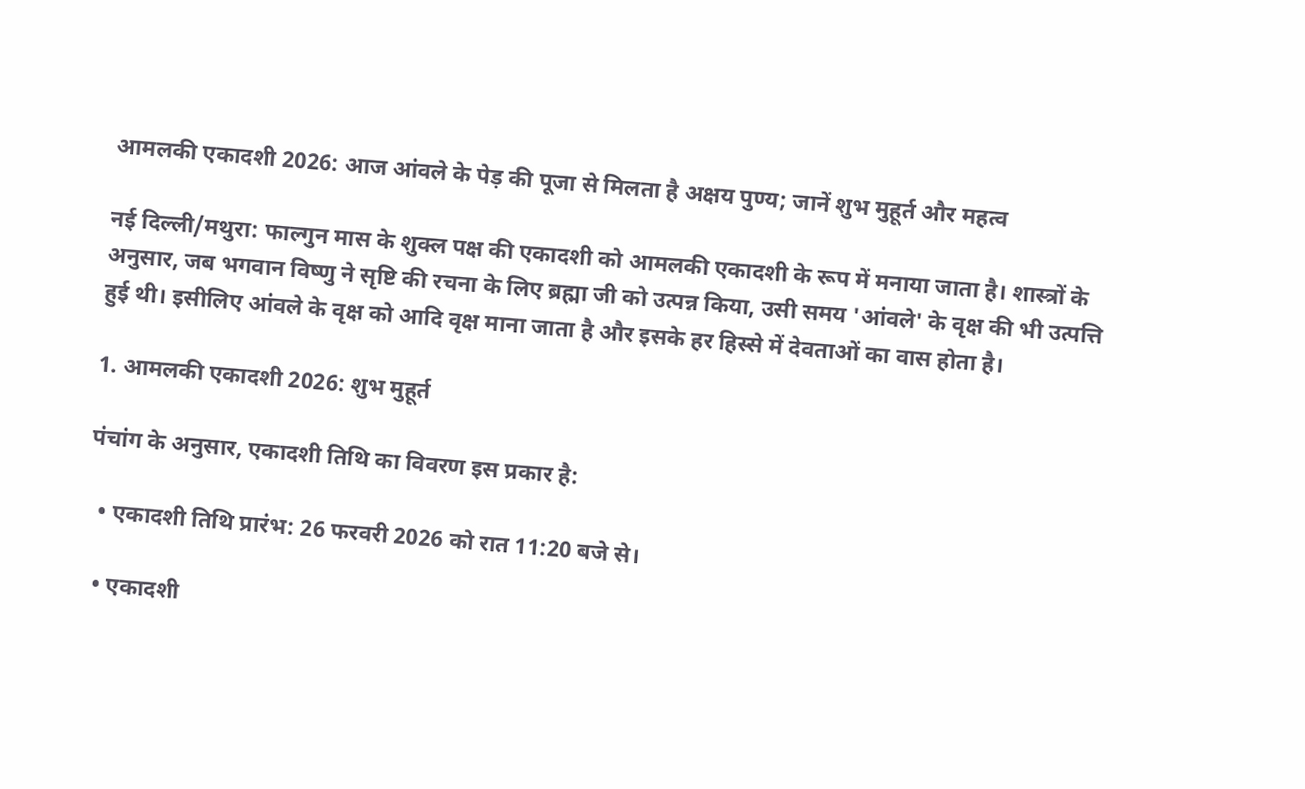आमलकी एकादशी 2026: आज आंवले के पेड़ की पूजा से मिलता है अक्षय पुण्य; जानें शुभ मुहूर्त और महत्व

नई दिल्ली/मथुरा: फाल्गुन मास के शुक्ल पक्ष की एकादशी को आमलकी एकादशी के रूप में मनाया जाता है। शास्त्रों के अनुसार, जब भगवान विष्णु ने सृष्टि की रचना के लिए ब्रह्मा जी को उत्पन्न किया, उसी समय 'आंवले' के वृक्ष की भी उत्पत्ति हुई थी। इसीलिए आंवले के वृक्ष को आदि वृक्ष माना जाता है और इसके हर हिस्से में देवताओं का वास होता है।

1. आमलकी एकादशी 2026: शुभ मुहूर्त

पंचांग के अनुसार, एकादशी तिथि का विवरण इस प्रकार है:

  • एकादशी तिथि प्रारंभ: 26 फरवरी 2026 को रात 11:20 बजे से।

  • एकादशी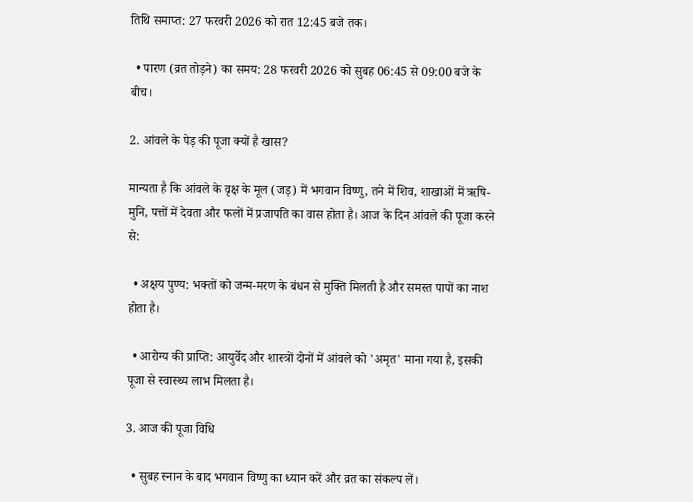तिथि समाप्त: 27 फरवरी 2026 को रात 12:45 बजे तक।

  • पारण (व्रत तोड़ने) का समय: 28 फरवरी 2026 को सुबह 06:45 से 09:00 बजे के बीच।

2. आंवले के पेड़ की पूजा क्यों है खास?

मान्यता है कि आंवले के वृक्ष के मूल (जड़) में भगवान विष्णु, तने में शिव, शाखाओं में ऋषि-मुनि, पत्तों में देवता और फलों में प्रजापति का वास होता है। आज के दिन आंवले की पूजा करने से:

  • अक्षय पुण्य: भक्तों को जन्म-मरण के बंधन से मुक्ति मिलती है और समस्त पापों का नाश होता है।

  • आरोग्य की प्राप्ति: आयुर्वेद और शास्त्रों दोनों में आंवले को 'अमृत' माना गया है, इसकी पूजा से स्वास्थ्य लाभ मिलता है।

3. आज की पूजा विधि

  • सुबह स्नान के बाद भगवान विष्णु का ध्यान करें और व्रत का संकल्प लें।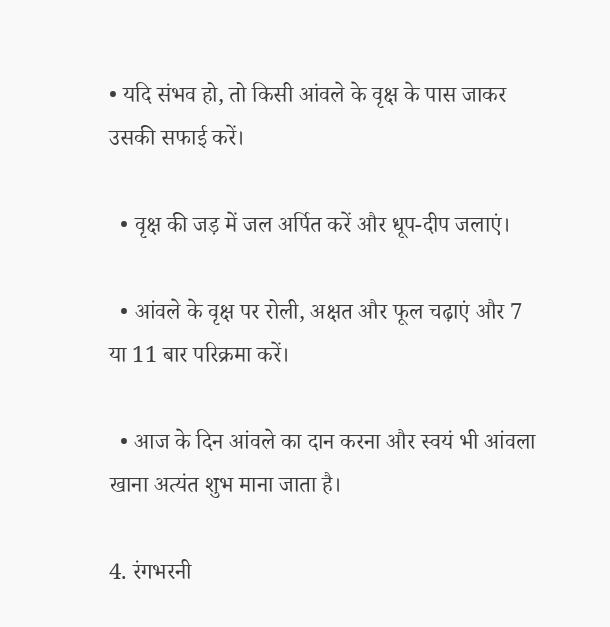• यदि संभव हो, तो किसी आंवले के वृक्ष के पास जाकर उसकी सफाई करें।

  • वृक्ष की जड़ में जल अर्पित करें और धूप-दीप जलाएं।

  • आंवले के वृक्ष पर रोली, अक्षत और फूल चढ़ाएं और 7 या 11 बार परिक्रमा करें।

  • आज के दिन आंवले का दान करना और स्वयं भी आंवला खाना अत्यंत शुभ माना जाता है।

4. रंगभरनी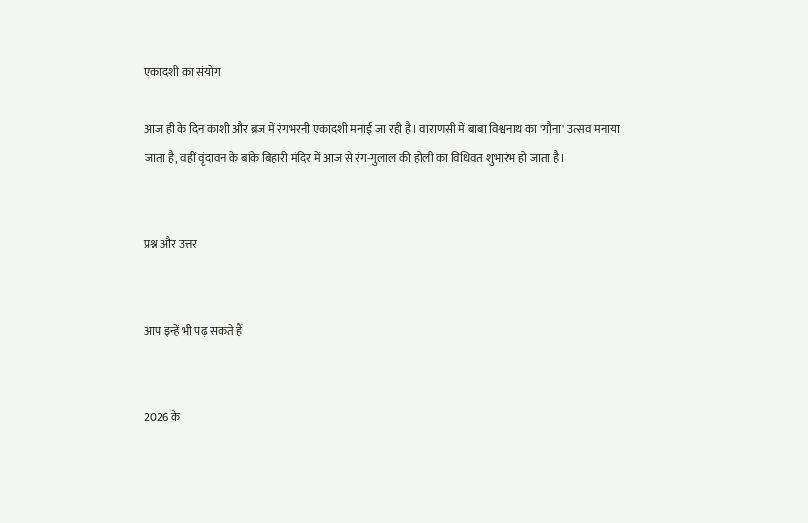एकादशी का संयोग

आज ही के दिन काशी और ब्रज में रंगभरनी एकादशी मनाई जा रही है। वाराणसी में बाबा विश्वनाथ का 'गौना' उत्सव मनाया जाता है, वहीं वृंदावन के बांके बिहारी मंदिर में आज से रंग-गुलाल की होली का विधिवत शुभारंभ हो जाता है।


प्रश्न और उत्तर


आप इन्हें भी पढ़ सकते हैं


2026 के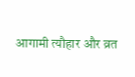आगामी त्यौहार और व्रत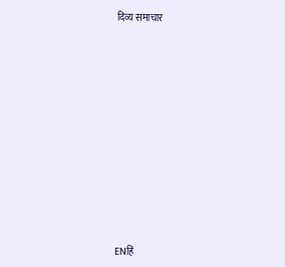दिव्य समाचार












ENहिं